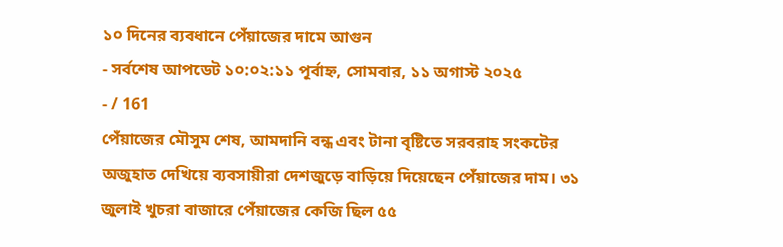১০ দিনের ব্যবধানে পেঁয়াজের দামে আগুন
- সর্বশেষ আপডেট ১০:০২:১১ পূর্বাহ্ন, সোমবার, ১১ অগাস্ট ২০২৫
- / 161
পেঁয়াজের মৌসুম শেষ, আমদানি বন্ধ এবং টানা বৃষ্টিতে সরবরাহ সংকটের অজুহাত দেখিয়ে ব্যবসায়ীরা দেশজুড়ে বাড়িয়ে দিয়েছেন পেঁয়াজের দাম। ৩১ জুলাই খুচরা বাজারে পেঁয়াজের কেজি ছিল ৫৫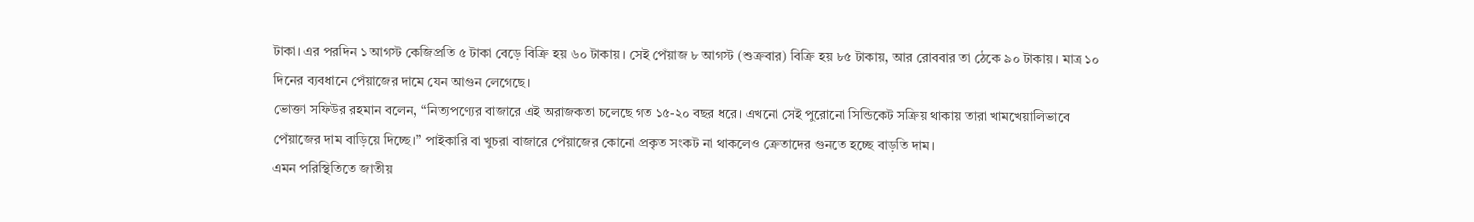টাকা। এর পরদিন ১ আগস্ট কেজিপ্রতি ৫ টাকা বেড়ে বিক্রি হয় ৬০ টাকায়। সেই পেঁয়াজ ৮ আগস্ট (শুক্রবার) বিক্রি হয় ৮৫ টাকায়, আর রোববার তা ঠেকে ৯০ টাকায়। মাত্র ১০ দিনের ব্যবধানে পেঁয়াজের দামে যেন আগুন লেগেছে।
ভোক্তা সফিউর রহমান বলেন, “নিত্যপণ্যের বাজারে এই অরাজকতা চলেছে গত ১৫-২০ বছর ধরে। এখনো সেই পুরোনো সিন্ডিকেট সক্রিয় থাকায় তারা খামখেয়ালিভাবে পেঁয়াজের দাম বাড়িয়ে দিচ্ছে।” পাইকারি বা খুচরা বাজারে পেঁয়াজের কোনো প্রকৃত সংকট না থাকলেও ক্রেতাদের গুনতে হচ্ছে বাড়তি দাম।
এমন পরিস্থিতিতে জাতীয়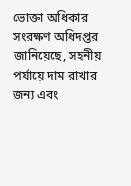ভোক্তা অধিকার সংরক্ষণ অধিদপ্তর জানিয়েছে, সহনীয় পর্যায়ে দাম রাখার জন্য এবং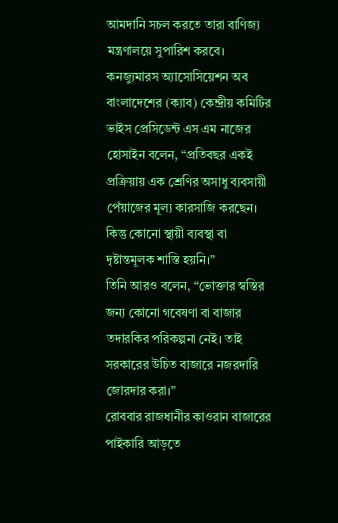আমদানি সচল করতে তারা বাণিজ্য মন্ত্রণালয়ে সুপারিশ করবে।
কনজ্যুমারস অ্যাসোসিয়েশন অব বাংলাদেশের (ক্যাব) কেন্দ্রীয় কমিটির ভাইস প্রেসিডেন্ট এস এম নাজের হোসাইন বলেন, “প্রতিবছর একই প্রক্রিয়ায় এক শ্রেণির অসাধু ব্যবসায়ী পেঁয়াজের মূল্য কারসাজি করছেন। কিন্তু কোনো স্থায়ী ব্যবস্থা বা দৃষ্টান্তমূলক শাস্তি হয়নি।”
তিনি আরও বলেন, “ভোক্তার স্বস্তির জন্য কোনো গবেষণা বা বাজার তদারকির পরিকল্পনা নেই। তাই সরকারের উচিত বাজারে নজরদারি জোরদার করা।”
রোববার রাজধানীর কাওরান বাজারের পাইকারি আড়তে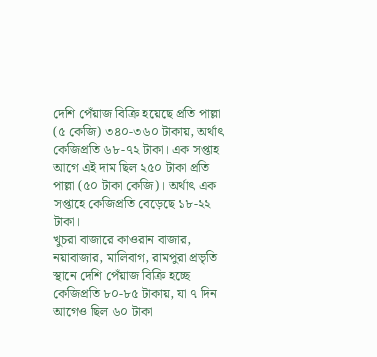দেশি পেঁয়াজ বিক্রি হয়েছে প্রতি পাল্লা (৫ কেজি) ৩৪০-৩৬০ টাকায়, অর্থাৎ কেজিপ্রতি ৬৮-৭২ টাকা। এক সপ্তাহ আগে এই দাম ছিল ২৫০ টাকা প্রতি পাল্লা (৫০ টাকা কেজি)। অর্থাৎ এক সপ্তাহে কেজিপ্রতি বেড়েছে ১৮-২২ টাকা।
খুচরা বাজারে কাওরান বাজার, নয়াবাজার, মালিবাগ, রামপুরা প্রভৃতি স্থানে দেশি পেঁয়াজ বিক্রি হচ্ছে কেজিপ্রতি ৮০-৮৫ টাকায়, যা ৭ দিন আগেও ছিল ৬০ টাকা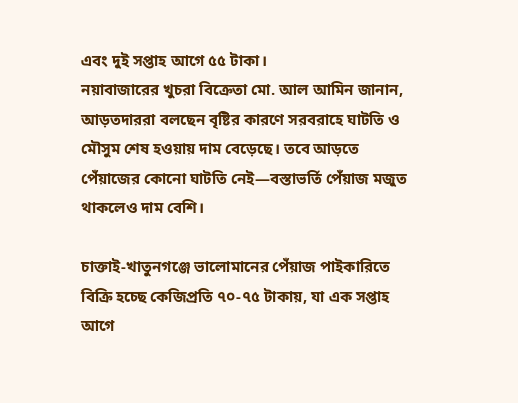এবং দুই সপ্তাহ আগে ৫৫ টাকা।
নয়াবাজারের খুচরা বিক্রেতা মো. আল আমিন জানান, আড়তদাররা বলছেন বৃষ্টির কারণে সরবরাহে ঘাটতি ও মৌসুম শেষ হওয়ায় দাম বেড়েছে। তবে আড়তে পেঁয়াজের কোনো ঘাটতি নেই—বস্তাভর্তি পেঁয়াজ মজুত থাকলেও দাম বেশি।

চাক্তাই-খাতুনগঞ্জে ভালোমানের পেঁয়াজ পাইকারিতে বিক্রি হচ্ছে কেজিপ্রতি ৭০-৭৫ টাকায়, যা এক সপ্তাহ আগে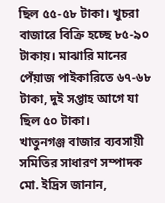ছিল ৫৫-৫৮ টাকা। খুচরা বাজারে বিক্রি হচ্ছে ৮৫-৯০ টাকায়। মাঝারি মানের পেঁয়াজ পাইকারিতে ৬৭-৬৮ টাকা, দুই সপ্তাহ আগে যা ছিল ৫০ টাকা।
খাতুনগঞ্জ বাজার ব্যবসায়ী সমিতির সাধারণ সম্পাদক মো. ইদ্রিস জানান,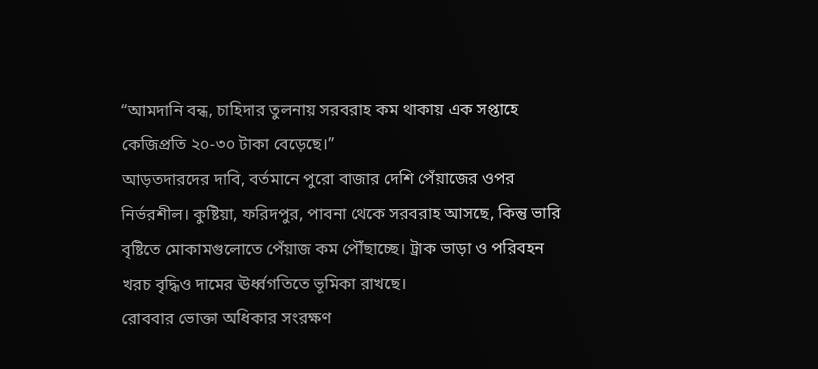“আমদানি বন্ধ, চাহিদার তুলনায় সরবরাহ কম থাকায় এক সপ্তাহে কেজিপ্রতি ২০-৩০ টাকা বেড়েছে।”
আড়তদারদের দাবি, বর্তমানে পুরো বাজার দেশি পেঁয়াজের ওপর নির্ভরশীল। কুষ্টিয়া, ফরিদপুর, পাবনা থেকে সরবরাহ আসছে, কিন্তু ভারি বৃষ্টিতে মোকামগুলোতে পেঁয়াজ কম পৌঁছাচ্ছে। ট্রাক ভাড়া ও পরিবহন খরচ বৃদ্ধিও দামের ঊর্ধ্বগতিতে ভূমিকা রাখছে।
রোববার ভোক্তা অধিকার সংরক্ষণ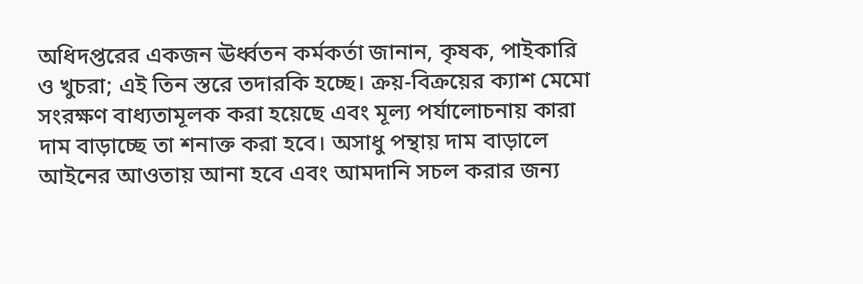অধিদপ্তরের একজন ঊর্ধ্বতন কর্মকর্তা জানান, কৃষক, পাইকারি ও খুচরা; এই তিন স্তরে তদারকি হচ্ছে। ক্রয়-বিক্রয়ের ক্যাশ মেমো সংরক্ষণ বাধ্যতামূলক করা হয়েছে এবং মূল্য পর্যালোচনায় কারা দাম বাড়াচ্ছে তা শনাক্ত করা হবে। অসাধু পন্থায় দাম বাড়ালে আইনের আওতায় আনা হবে এবং আমদানি সচল করার জন্য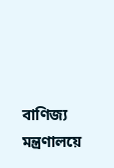বাণিজ্য মন্ত্রণালয়ে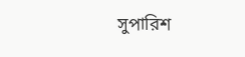সুপারিশ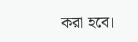করা হবে।